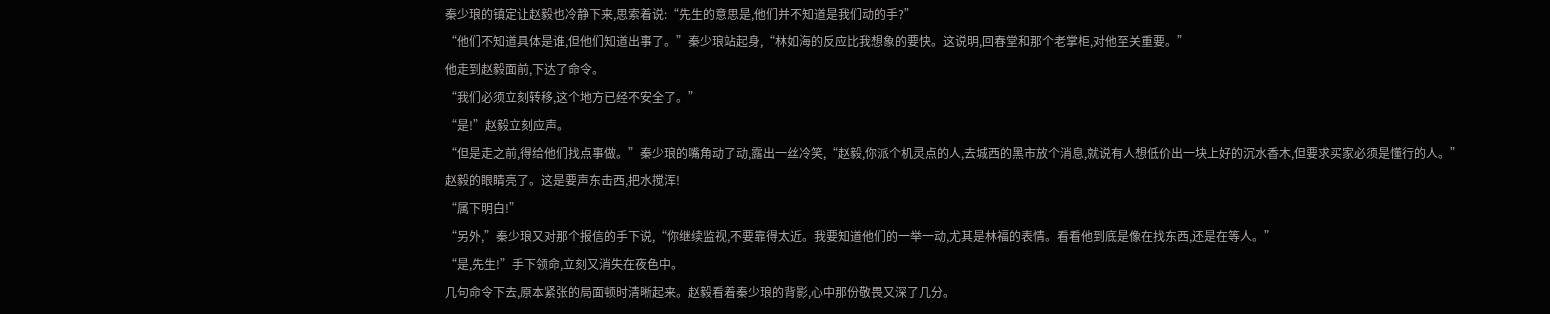秦少琅的镇定让赵毅也冷静下来,思索着说:“先生的意思是,他们并不知道是我们动的手?”
“他们不知道具体是谁,但他们知道出事了。”秦少琅站起身,“林如海的反应比我想象的要快。这说明,回春堂和那个老掌柜,对他至关重要。”
他走到赵毅面前,下达了命令。
“我们必须立刻转移,这个地方已经不安全了。”
“是!”赵毅立刻应声。
“但是走之前,得给他们找点事做。”秦少琅的嘴角动了动,露出一丝冷笑,“赵毅,你派个机灵点的人,去城西的黑市放个消息,就说有人想低价出一块上好的沉水香木,但要求买家必须是懂行的人。”
赵毅的眼睛亮了。这是要声东击西,把水搅浑!
“属下明白!”
“另外,”秦少琅又对那个报信的手下说,“你继续监视,不要靠得太近。我要知道他们的一举一动,尤其是林福的表情。看看他到底是像在找东西,还是在等人。”
“是,先生!”手下领命,立刻又消失在夜色中。
几句命令下去,原本紧张的局面顿时清晰起来。赵毅看着秦少琅的背影,心中那份敬畏又深了几分。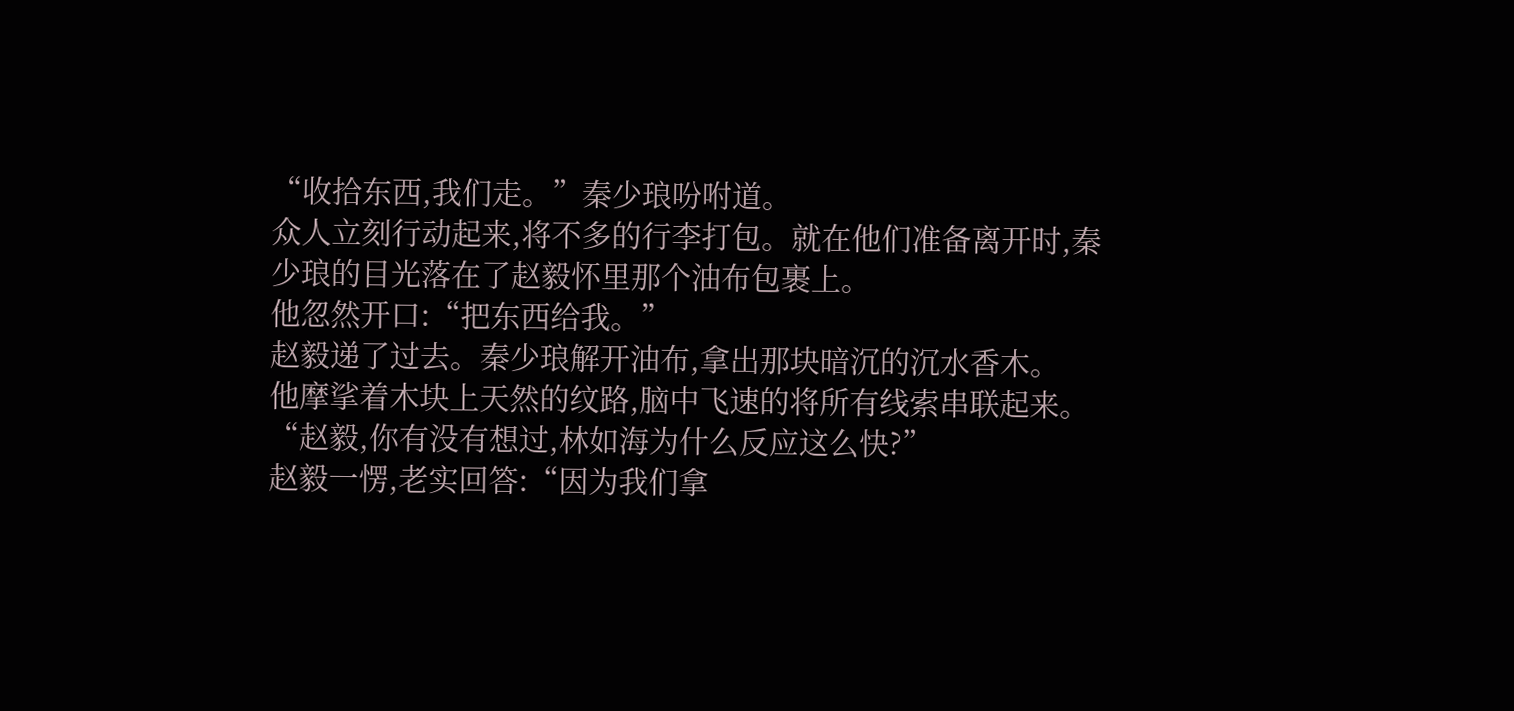“收拾东西,我们走。”秦少琅吩咐道。
众人立刻行动起来,将不多的行李打包。就在他们准备离开时,秦少琅的目光落在了赵毅怀里那个油布包裹上。
他忽然开口:“把东西给我。”
赵毅递了过去。秦少琅解开油布,拿出那块暗沉的沉水香木。
他摩挲着木块上天然的纹路,脑中飞速的将所有线索串联起来。
“赵毅,你有没有想过,林如海为什么反应这么快?”
赵毅一愣,老实回答:“因为我们拿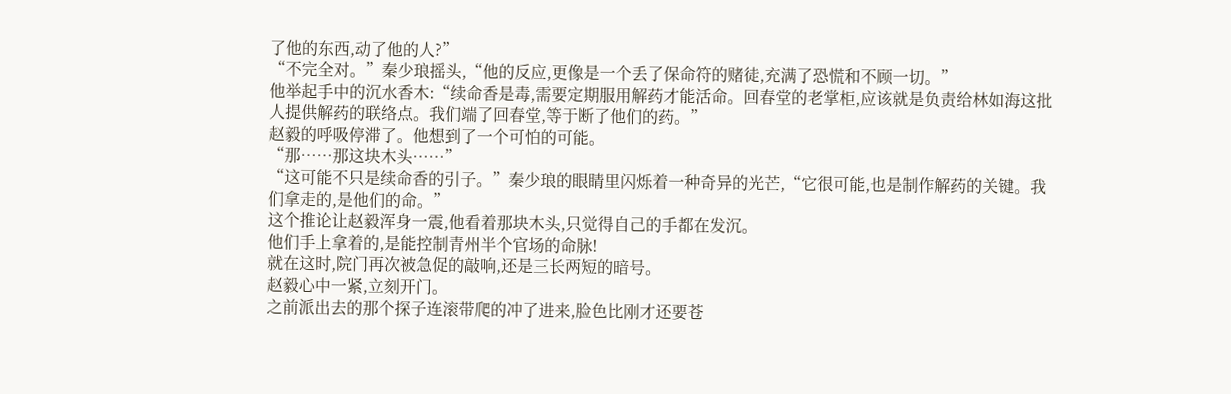了他的东西,动了他的人?”
“不完全对。”秦少琅摇头,“他的反应,更像是一个丢了保命符的赌徒,充满了恐慌和不顾一切。”
他举起手中的沉水香木:“续命香是毒,需要定期服用解药才能活命。回春堂的老掌柜,应该就是负责给林如海这批人提供解药的联络点。我们端了回春堂,等于断了他们的药。”
赵毅的呼吸停滞了。他想到了一个可怕的可能。
“那……那这块木头……”
“这可能不只是续命香的引子。”秦少琅的眼睛里闪烁着一种奇异的光芒,“它很可能,也是制作解药的关键。我们拿走的,是他们的命。”
这个推论让赵毅浑身一震,他看着那块木头,只觉得自己的手都在发沉。
他们手上拿着的,是能控制青州半个官场的命脉!
就在这时,院门再次被急促的敲响,还是三长两短的暗号。
赵毅心中一紧,立刻开门。
之前派出去的那个探子连滚带爬的冲了进来,脸色比刚才还要苍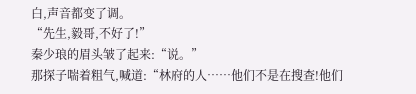白,声音都变了调。
“先生,毅哥,不好了!”
秦少琅的眉头皱了起来:“说。”
那探子喘着粗气,喊道:“林府的人……他们不是在搜查!他们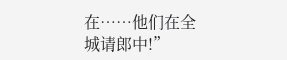在……他们在全城请郎中!”